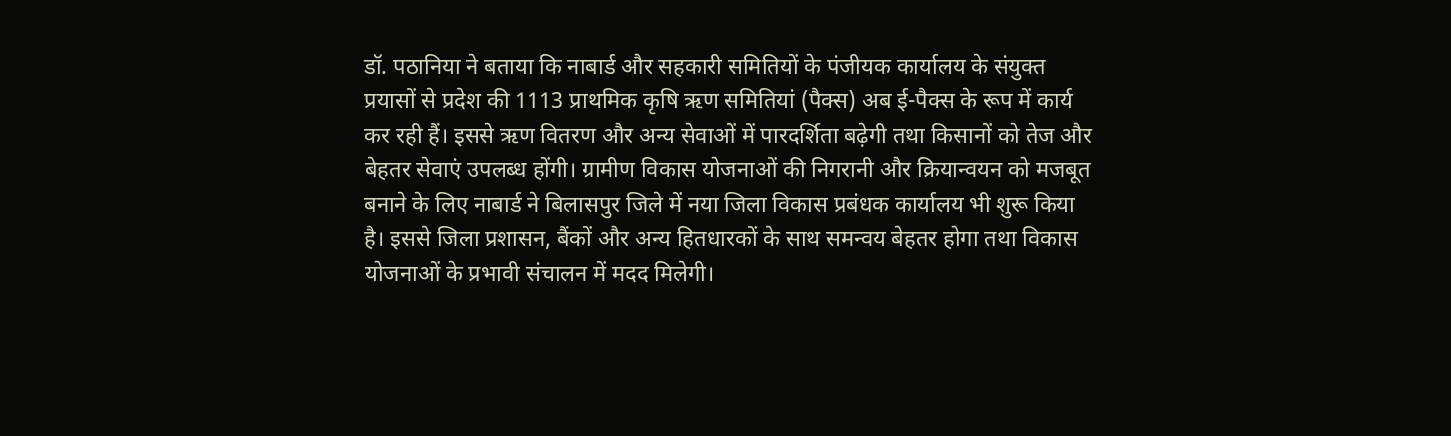डॉ. पठानिया ने बताया कि नाबार्ड और सहकारी समितियों के पंजीयक कार्यालय के संयुक्त प्रयासों से प्रदेश की 1113 प्राथमिक कृषि ऋण समितियां (पैक्स) अब ई-पैक्स के रूप में कार्य कर रही हैं। इससे ऋण वितरण और अन्य सेवाओं में पारदर्शिता बढ़ेगी तथा किसानों को तेज और बेहतर सेवाएं उपलब्ध होंगी। ग्रामीण विकास योजनाओं की निगरानी और क्रियान्वयन को मजबूत बनाने के लिए नाबार्ड ने बिलासपुर जिले में नया जिला विकास प्रबंधक कार्यालय भी शुरू किया है। इससे जिला प्रशासन, बैंकों और अन्य हितधारकों के साथ समन्वय बेहतर होगा तथा विकास योजनाओं के प्रभावी संचालन में मदद मिलेगी।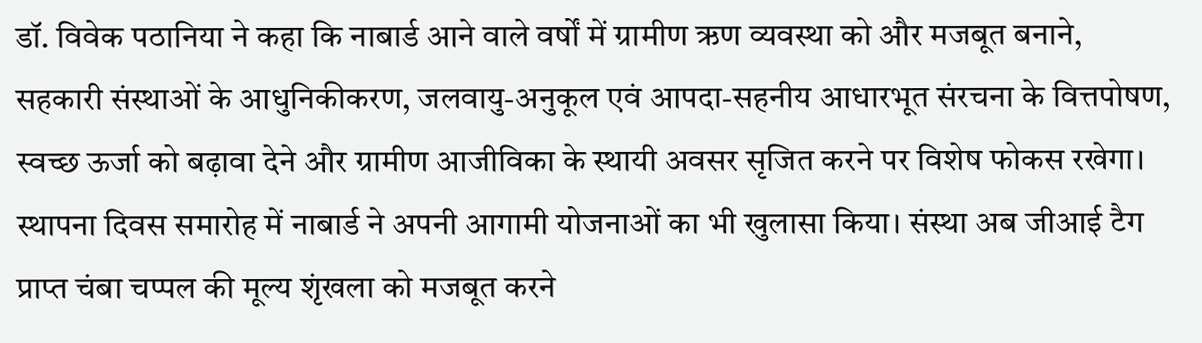डॉ. विवेक पठानिया ने कहा कि नाबार्ड आने वाले वर्षों में ग्रामीण ऋण व्यवस्था को और मजबूत बनाने, सहकारी संस्थाओं के आधुनिकीकरण, जलवायु-अनुकूल एवं आपदा-सहनीय आधारभूत संरचना के वित्तपोषण, स्वच्छ ऊर्जा को बढ़ावा देने और ग्रामीण आजीविका के स्थायी अवसर सृजित करने पर विशेष फोकस रखेगा। स्थापना दिवस समारोह में नाबार्ड ने अपनी आगामी योजनाओं का भी खुलासा किया। संस्था अब जीआई टैग प्राप्त चंबा चप्पल की मूल्य शृंखला को मजबूत करने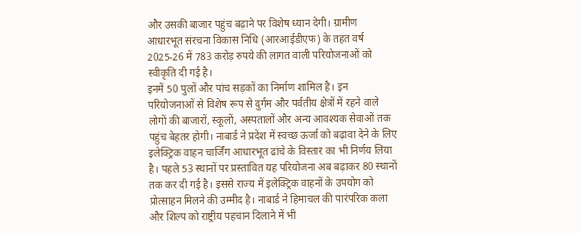और उसकी बाजार पहुंच बढ़ाने पर विशेष ध्यान देगी। ग्रामीण आधारभूत संरचना विकास निधि (आरआईडीएफ) के तहत वर्ष 2025-26 में 783 करोड़ रुपये की लागत वाली परियोजनाओं को स्वीकृति दी गई है।
इनमें 50 पुलों और पांच सड़कों का निर्माण शामिल है। इन परियोजनाओं से विशेष रूप से दुर्गम और पर्वतीय क्षेत्रों में रहने वाले लोगों की बाजारों, स्कूलों, अस्पतालों और अन्य आवश्यक सेवाओं तक पहुंच बेहतर होगी। नाबार्ड ने प्रदेश में स्वच्छ ऊर्जा को बढ़ावा देने के लिए इलेक्ट्रिक वाहन चार्जिंग आधारभूत ढांचे के विस्तार का भी निर्णय लिया है। पहले 53 स्थानों पर प्रस्तावित यह परियोजना अब बढ़ाकर 80 स्थानों तक कर दी गई है। इससे राज्य में इलेक्ट्रिक वाहनों के उपयोग को प्रोत्साहन मिलने की उम्मीद है। नाबार्ड ने हिमाचल की पारंपरिक कला और शिल्प को राष्ट्रीय पहचान दिलाने में भी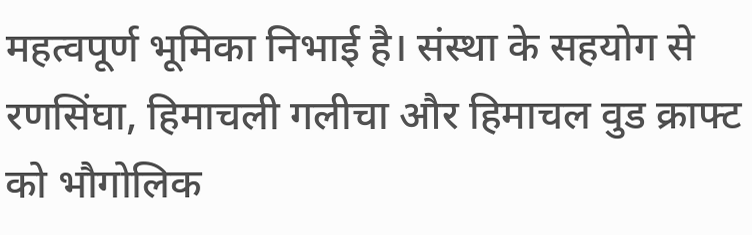महत्वपूर्ण भूमिका निभाई है। संस्था के सहयोग से रणसिंघा, हिमाचली गलीचा और हिमाचल वुड क्राफ्ट को भौगोलिक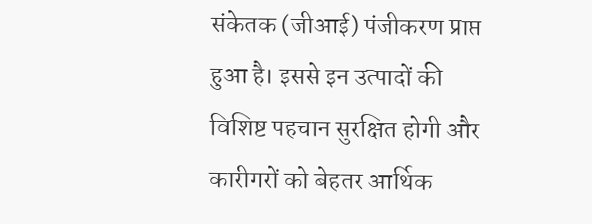संकेतक (जीआई) पंजीकरण प्राप्त हुआ है। इससे इन उत्पादों की विशिष्ट पहचान सुरक्षित होगी और कारीगरों को बेहतर आर्थिक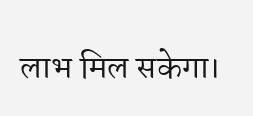लाभ मिल सकेगा।